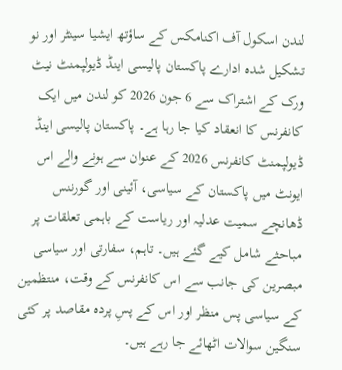لندن اسکول آف اکنامکس کے ساؤتھ ایشیا سینٹر اور نو تشکیل شدہ ادارے پاکستان پالیسی اینڈ ڈیولپمنٹ نیٹ ورک کے اشتراک سے 6 جون 2026 کو لندن میں ایک کانفرنس کا انعقاد کیا جا رہا ہے۔ پاکستان پالیسی اینڈ ڈیولپمنٹ کانفرنس 2026 کے عنوان سے ہونے والے اس ایونٹ میں پاکستان کے سیاسی، آئینی اور گورننس ڈھانچے سمیت عدلیہ اور ریاست کے باہمی تعلقات پر مباحثے شامل کیے گئے ہیں۔ تاہم، سفارتی اور سیاسی مبصرین کی جانب سے اس کانفرنس کے وقت، منتظمین کے سیاسی پس منظر اور اس کے پسِ پردہ مقاصد پر کئی سنگین سوالات اٹھائے جا رہے ہیں۔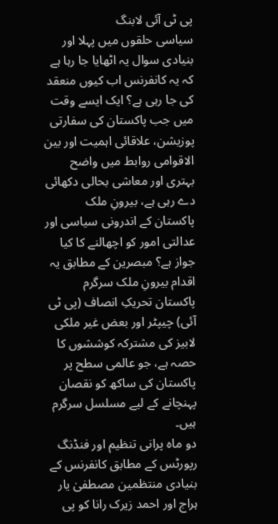پی ٹی آئی لابنگ
سیاسی حلقوں میں پہلا اور بنیادی سوال یہ اٹھایا جا رہا ہے کہ یہ کانفرنس اب کیوں منعقد کی جا رہی ہے؟ ایک ایسے وقت میں جب پاکستان کی سفارتی پوزیشن، علاقائی اہمیت اور بین الاقوامی روابط میں واضح بہتری اور معاشی بحالی دکھائی دے رہی ہے، بیرونِ ملک پاکستان کے اندرونی سیاسی اور عدالتی امور کو اچھالنے کا کیا جواز ہے؟ مبصرین کے مطابق یہ اقدام بیرونِ ملک سرگرم پاکستان تحریکِ انصاف (پی ٹی آئی) چیپٹر اور بعض غیر ملکی لابیز کی مشترکہ کوششوں کا حصہ ہے، جو عالمی سطح پر پاکستان کی ساکھ کو نقصان پہنچانے کے لیے مسلسل سرگرم ہیں۔
دو ماہ پرانی تنظیم اور فنڈنگ
رپورٹس کے مطابق کانفرنس کے بنیادی منتظمین مصطفیٰ یار ہراج اور احمد زیرک رانا کو پی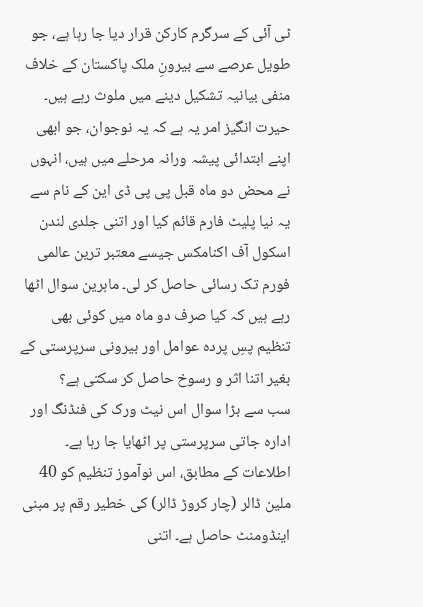ٹی آئی کے سرگرم کارکن قرار دیا جا رہا ہے، جو طویل عرصے سے بیرونِ ملک پاکستان کے خلاف منفی بیانیہ تشکیل دینے میں ملوث رہے ہیں۔ حیرت انگیز امر یہ ہے کہ یہ نوجوان، جو ابھی اپنے ابتدائی پیشہ ورانہ مرحلے میں ہیں، انہوں نے محض دو ماہ قبل پی پی ڈی این کے نام سے یہ نیا پلیٹ فارم قائم کیا اور اتنی جلدی لندن اسکول آف اکنامکس جیسے معتبر ترین عالمی فورم تک رسائی حاصل کر لی۔ ماہرین سوال اٹھا رہے ہیں کہ کیا صرف دو ماہ میں کوئی بھی تنظیم پسِ پردہ عوامل اور بیرونی سرپرستی کے بغیر اتنا اثر و رسوخ حاصل کر سکتی ہے؟
سب سے بڑا سوال اس نیٹ ورک کی فنڈنگ اور ادارہ جاتی سرپرستی پر اٹھایا جا رہا ہے۔ اطلاعات کے مطابق، اس نوآموز تنظیم کو 40 ملین ڈالر (چار کروڑ ڈالر) کی خطیر رقم پر مبنی اینڈومنٹ حاصل ہے۔ اتنی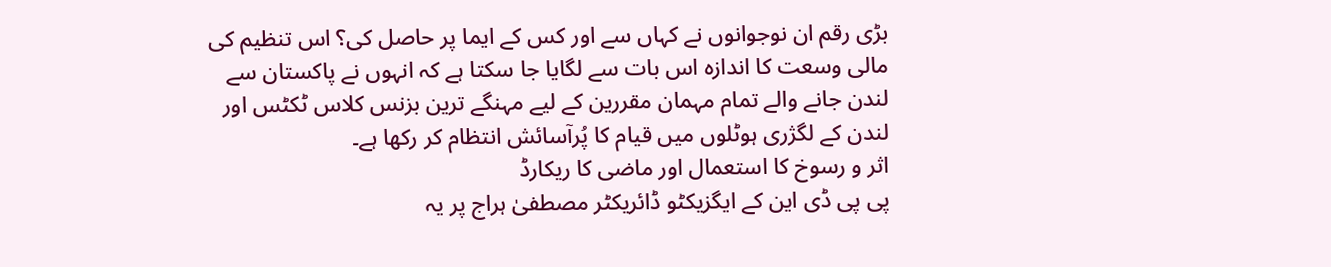بڑی رقم ان نوجوانوں نے کہاں سے اور کس کے ایما پر حاصل کی؟ اس تنظیم کی مالی وسعت کا اندازہ اس بات سے لگایا جا سکتا ہے کہ انہوں نے پاکستان سے لندن جانے والے تمام مہمان مقررین کے لیے مہنگے ترین بزنس کلاس ٹکٹس اور لندن کے لگژری ہوٹلوں میں قیام کا پُرآسائش انتظام کر رکھا ہے۔
اثر و رسوخ کا استعمال اور ماضی کا ریکارڈ
پی پی ڈی این کے ایگزیکٹو ڈائریکٹر مصطفیٰ ہراج پر یہ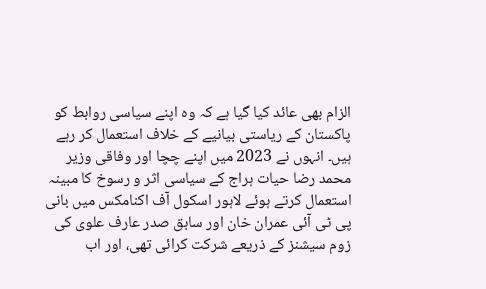الزام بھی عائد کیا گیا ہے کہ وہ اپنے سیاسی روابط کو پاکستان کے ریاستی بیانیے کے خلاف استعمال کر رہے ہیں۔ انہوں نے 2023 میں اپنے چچا اور وفاقی وزیر محمد رضا حیات ہراج کے سیاسی اثر و رسوخ کا مبینہ استعمال کرتے ہوئے لاہور اسکول آف اکنامکس میں بانی پی ٹی آئی عمران خان اور سابق صدر عارف علوی کی زوم سیشنز کے ذریعے شرکت کرائی تھی، اور اب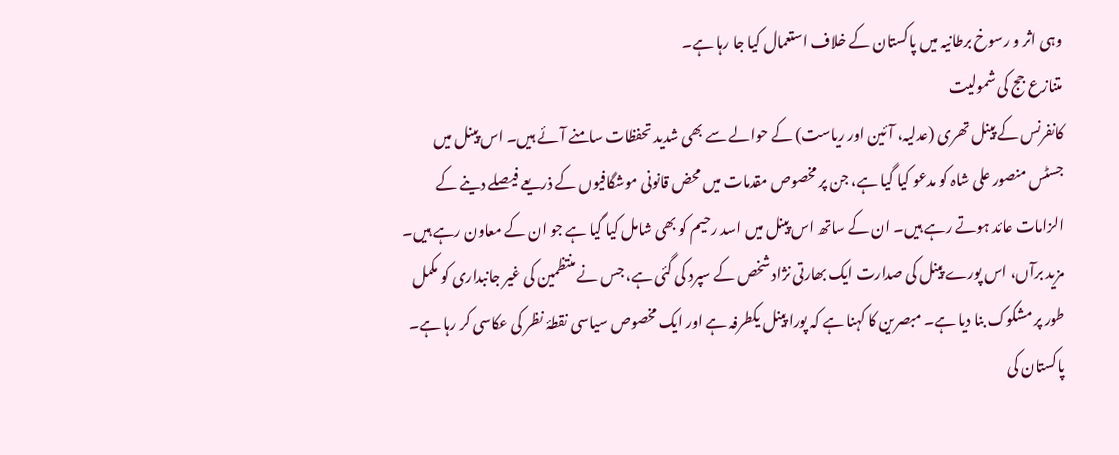وہی اثر و رسوخ برطانیہ میں پاکستان کے خلاف استعمال کیا جا رہا ہے۔
متنازع جج کی شمولیت
کانفرنس کے پینل تھری (عدلیہ، آئین اور ریاست) کے حوالے سے بھی شدید تحفظات سامنے آئے ہیں۔ اس پینل میں جسٹس منصور علی شاہ کو مدعو کیا گیا ہے، جن پر مخصوص مقدمات میں محض قانونی موشگافیوں کے ذریعے فیصلے دینے کے الزامات عائد ہوتے رہے ہیں۔ ان کے ساتھ اس پینل میں اسد رحیم کو بھی شامل کیا گیا ہے جو ان کے معاون رہے ہیں۔ مزید برآں، اس پورے پینل کی صدارت ایک بھارتی نژاد شخص کے سپرد کی گئی ہے، جس نے منتظمین کی غیر جانبداری کو مکمل طور پر مشکوک بنا دیا ہے۔ مبصرین کا کہنا ہے کہ پورا پینل یکطرفہ ہے اور ایک مخصوص سیاسی نقطۂ نظر کی عکاسی کر رہا ہے۔
پاکستان کی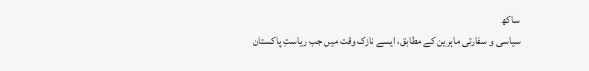ساکھ
سیاسی و سفارتی ماہرین کے مطابق، ایسے نازک وقت میں جب ریاستِ پاکستان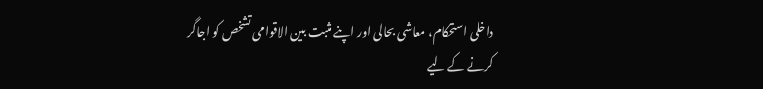داخلی استحکام، معاشی بحالی اور اپنے مثبت بین الاقوامی تشخص کو اجاگر کرنے کے لیے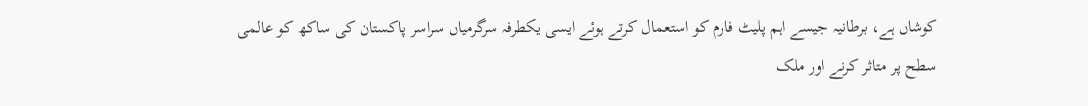کوشاں ہے، برطانیہ جیسے اہم پلیٹ فارم کو استعمال کرتے ہوئے ایسی یکطرفہ سرگرمیاں سراسر پاکستان کی ساکھ کو عالمی سطح پر متاثر کرنے اور ملک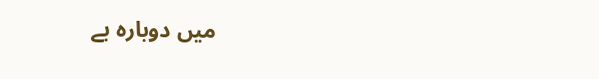میں دوبارہ بے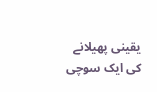یقینی پھیلانے کی ایک سوچی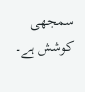سمجھی کوشش ہے۔